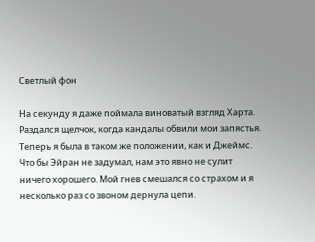Светлый фон

На секунду я даже поймала виноватый взгляд Харта. Раздался щелчок, когда кандалы обвили мои запястья. Теперь я была в таком же положении, как и Джеймс. Что бы Эйран не задумал, нам это явно не сулит ничего хорошего. Мой гнев смешался со страхом и я несколько раз со звоном дернула цепи.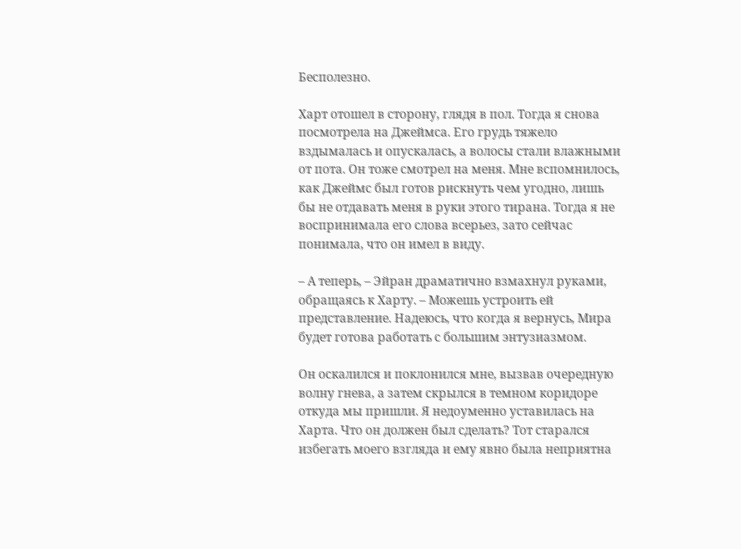Бесполезно.

Харт отошел в сторону, глядя в пол. Тогда я снова посмотрела на Джеймса. Его грудь тяжело вздымалась и опускалась, а волосы стали влажными от пота. Он тоже смотрел на меня. Мне вспомнилось, как Джеймс был готов рискнуть чем угодно, лишь бы не отдавать меня в руки этого тирана. Тогда я не воспринимала его слова всерьез, зато сейчас понимала, что он имел в виду.

– А теперь, – Эйран драматично взмахнул руками, обращаясь к Харту. – Можешь устроить ей представление. Надеюсь, что когда я вернусь, Мира будет готова работать с большим энтузиазмом.

Он оскалился и поклонился мне, вызвав очередную волну гнева, а затем скрылся в темном коридоре откуда мы пришли. Я недоуменно уставилась на Харта. Что он должен был сделать? Тот старался избегать моего взгляда и ему явно была неприятна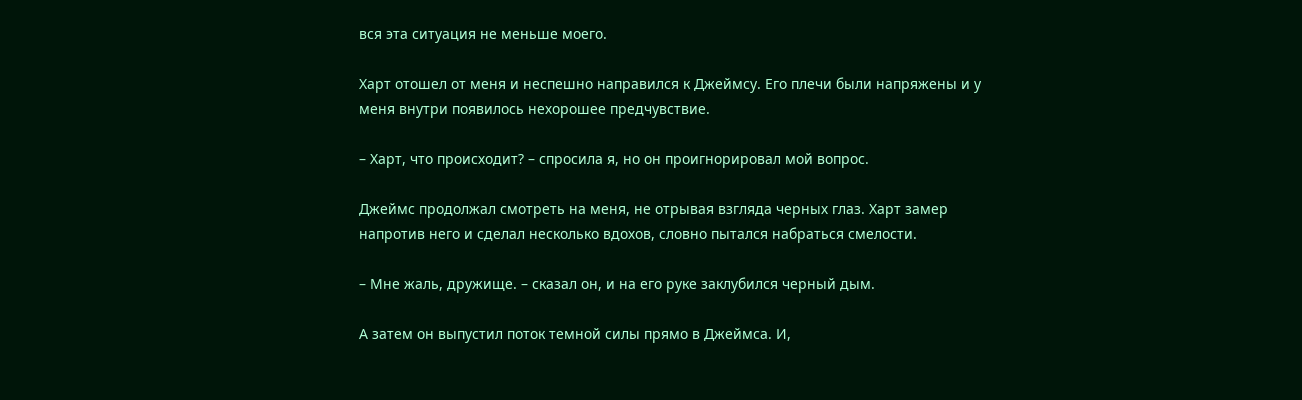вся эта ситуация не меньше моего.

Харт отошел от меня и неспешно направился к Джеймсу. Его плечи были напряжены и у меня внутри появилось нехорошее предчувствие.

– Харт, что происходит? – спросила я, но он проигнорировал мой вопрос.

Джеймс продолжал смотреть на меня, не отрывая взгляда черных глаз. Харт замер напротив него и сделал несколько вдохов, словно пытался набраться смелости.

– Мне жаль, дружище. – сказал он, и на его руке заклубился черный дым.

А затем он выпустил поток темной силы прямо в Джеймса. И,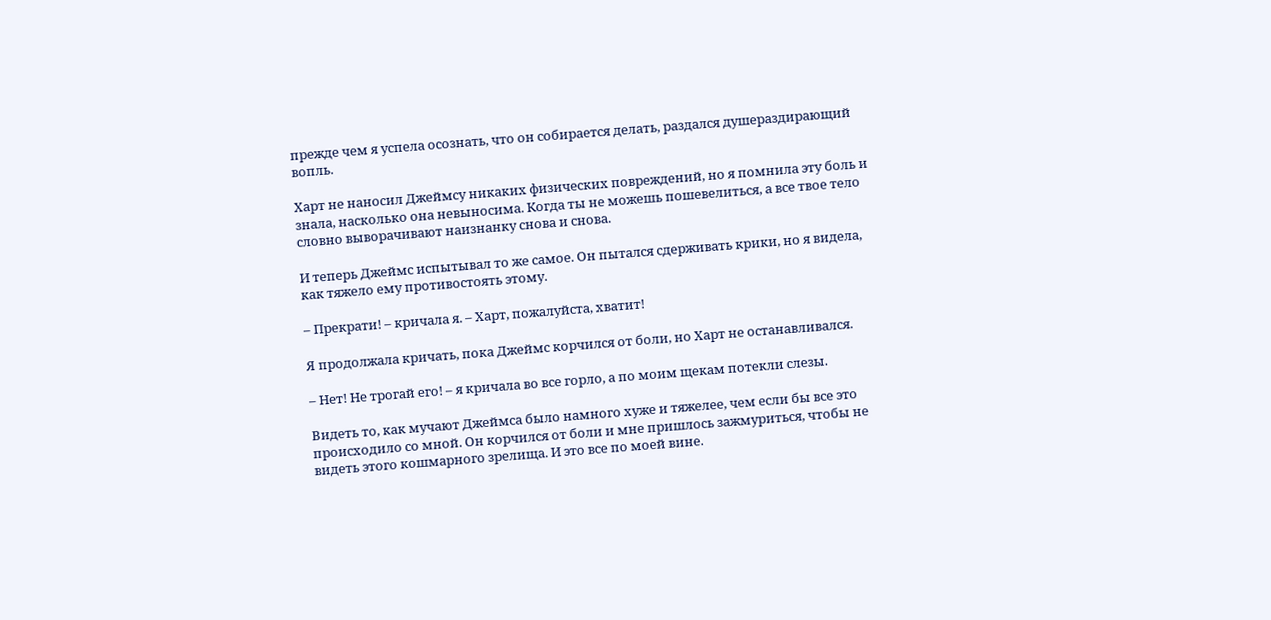прежде чем я успела осознать, что он собирается делать, раздался душераздирающий вопль.

Харт не наносил Джеймсу никаких физических повреждений, но я помнила эту боль и знала, насколько она невыносима. Когда ты не можешь пошевелиться, а все твое тело словно выворачивают наизнанку снова и снова.

И теперь Джеймс испытывал то же самое. Он пытался сдерживать крики, но я видела, как тяжело ему противостоять этому.

– Прекрати! – кричала я. – Харт, пожалуйста, хватит!

Я продолжала кричать, пока Джеймс корчился от боли, но Харт не останавливался.

– Нет! Не трогай его! – я кричала во все горло, а по моим щекам потекли слезы.

Видеть то, как мучают Джеймса было намного хуже и тяжелее, чем если бы все это происходило со мной. Он корчился от боли и мне пришлось зажмуриться, чтобы не видеть этого кошмарного зрелища. И это все по моей вине.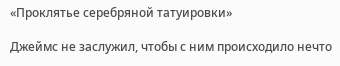«Проклятье серебряной татуировки»

Джеймс не заслужил, чтобы с ним происходило нечто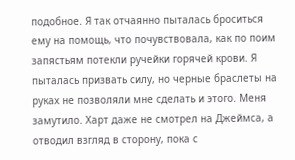подобное. Я так отчаянно пыталась броситься ему на помощь, что почувствовала, как по поим запястьям потекли ручейки горячей крови. Я пыталась призвать силу, но черные браслеты на руках не позволяли мне сделать и этого. Меня замутило. Харт даже не смотрел на Джеймса, а отводил взгляд в сторону, пока с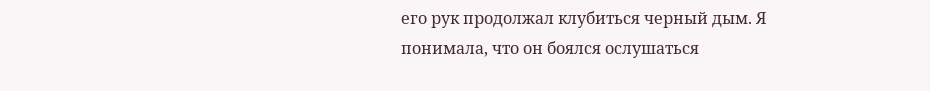его рук продолжал клубиться черный дым. Я понимала, что он боялся ослушаться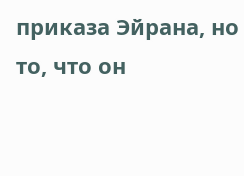приказа Эйрана, но то, что он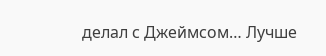делал с Джеймсом… Лучше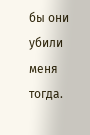бы они убили меня тогда.